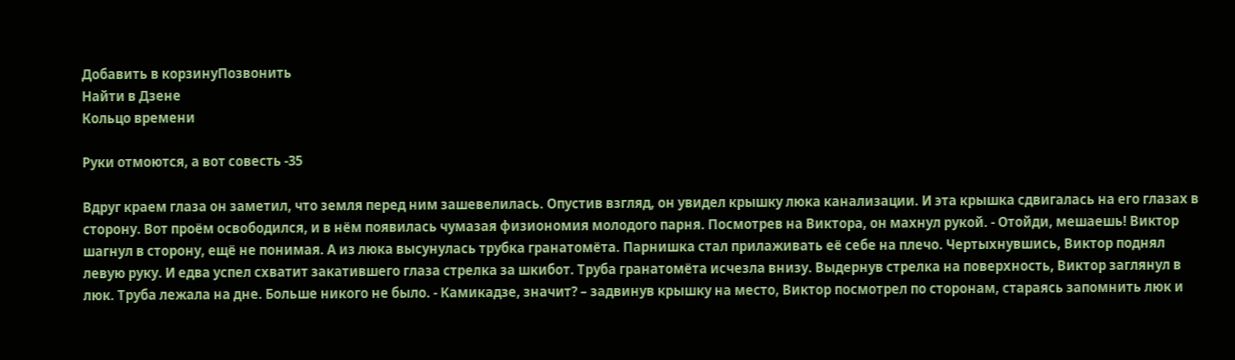Добавить в корзинуПозвонить
Найти в Дзене
Кольцо времени

Руки отмоются, а вот совесть -35

Вдруг краем глаза он заметил, что земля перед ним зашевелилась. Опустив взгляд, он увидел крышку люка канализации. И эта крышка сдвигалась на его глазах в сторону. Вот проём освободился, и в нём появилась чумазая физиономия молодого парня. Посмотрев на Виктора, он махнул рукой. - Отойди, мешаешь! Виктор шагнул в сторону, ещё не понимая. А из люка высунулась трубка гранатомёта. Парнишка стал прилаживать её себе на плечо. Чертыхнувшись, Виктор поднял левую руку. И едва успел схватит закатившего глаза стрелка за шкибот. Труба гранатомёта исчезла внизу. Выдернув стрелка на поверхность, Виктор заглянул в люк. Труба лежала на дне. Больше никого не было. - Камикадзе, значит? – задвинув крышку на место, Виктор посмотрел по сторонам, стараясь запомнить люк и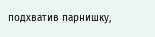подхватив парнишку,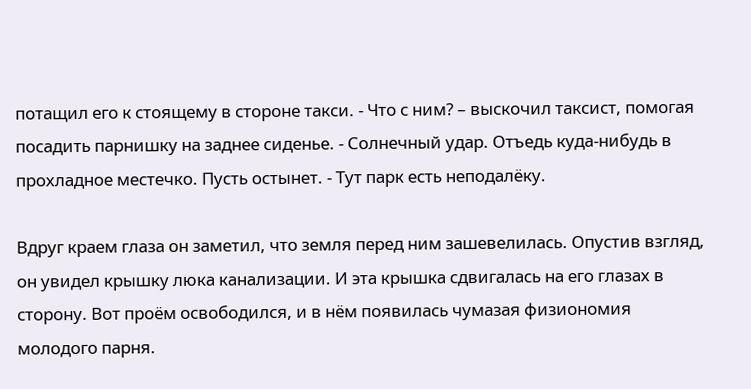потащил его к стоящему в стороне такси. - Что с ним? – выскочил таксист, помогая посадить парнишку на заднее сиденье. - Солнечный удар. Отъедь куда-нибудь в прохладное местечко. Пусть остынет. - Тут парк есть неподалёку.

Вдруг краем глаза он заметил, что земля перед ним зашевелилась. Опустив взгляд, он увидел крышку люка канализации. И эта крышка сдвигалась на его глазах в сторону. Вот проём освободился, и в нём появилась чумазая физиономия молодого парня.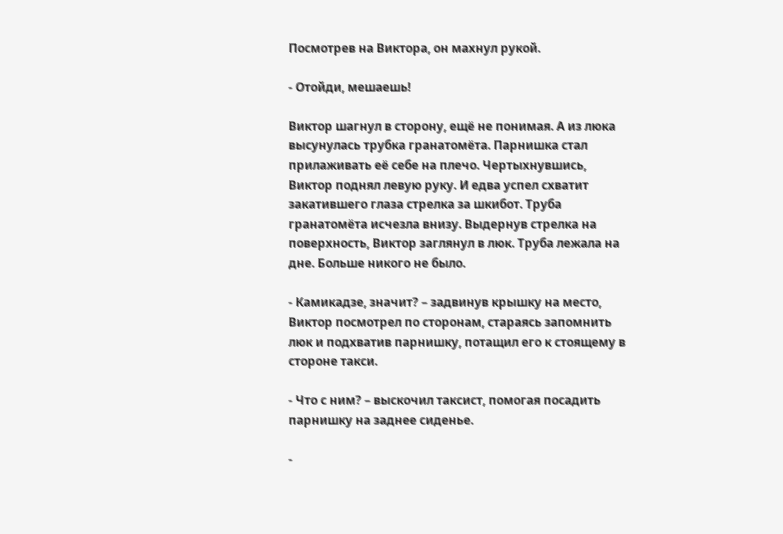Посмотрев на Виктора, он махнул рукой.

- Отойди, мешаешь!

Виктор шагнул в сторону, ещё не понимая. А из люка высунулась трубка гранатомёта. Парнишка стал прилаживать её себе на плечо. Чертыхнувшись, Виктор поднял левую руку. И едва успел схватит закатившего глаза стрелка за шкибот. Труба гранатомёта исчезла внизу. Выдернув стрелка на поверхность, Виктор заглянул в люк. Труба лежала на дне. Больше никого не было.

- Камикадзе, значит? – задвинув крышку на место, Виктор посмотрел по сторонам, стараясь запомнить люк и подхватив парнишку, потащил его к стоящему в стороне такси.

- Что с ним? – выскочил таксист, помогая посадить парнишку на заднее сиденье.

-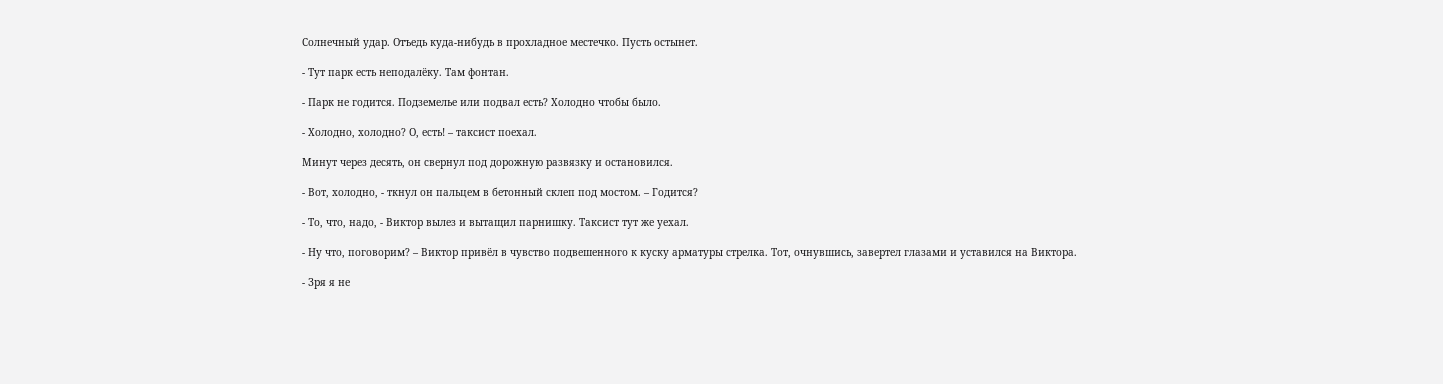Солнечный удар. Отъедь куда-нибудь в прохладное местечко. Пусть остынет.

- Тут парк есть неподалёку. Там фонтан.

- Парк не годится. Подземелье или подвал есть? Холодно чтобы было.

- Холодно, холодно? О, есть! – таксист поехал.

Минут через десять, он свернул под дорожную развязку и остановился.

- Вот, холодно, - ткнул он пальцем в бетонный склеп под мостом. – Годится?

- То, что, надо, - Виктор вылез и вытащил парнишку. Таксист тут же уехал.

- Ну что, поговорим? – Виктор привёл в чувство подвешенного к куску арматуры стрелка. Тот, очнувшись, завертел глазами и уставился на Виктора.

- Зря я не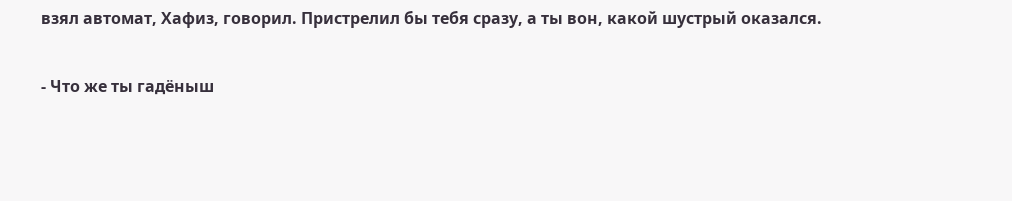взял автомат, Хафиз, говорил. Пристрелил бы тебя сразу, а ты вон, какой шустрый оказался.

- Что же ты гадёныш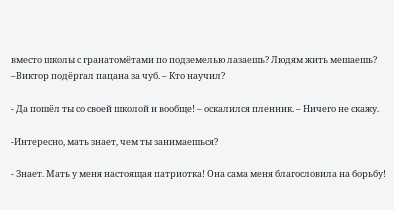вместо школы с гранатомётами по подземелью лазаешь? Людям жить мешаешь? –Виктор подёргал пацана за чуб. – Кто научил?

- Да пошёл ты со своей школой и вообще! – оскалился пленник. – Ничего не скажу.

-Интересно, мать знает, чем ты занимаешься?

- Знает. Мать у меня настоящая патриотка! Она сама меня благословила на борьбу!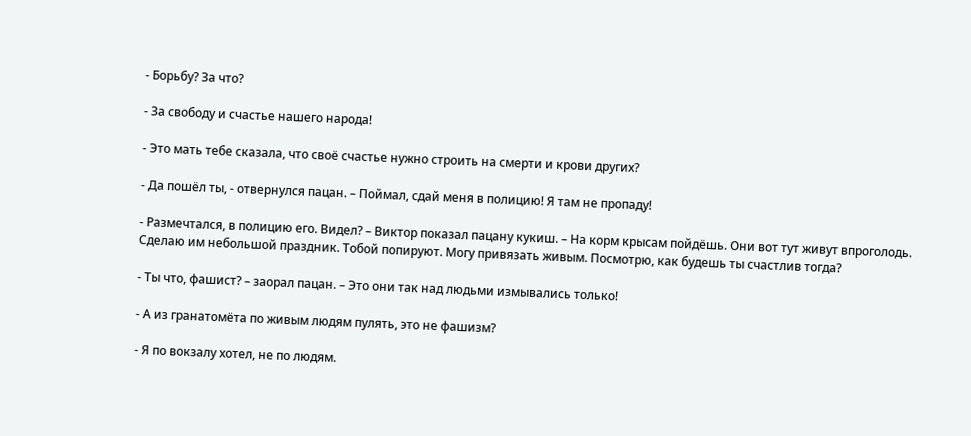- Борьбу? За что?

- За свободу и счастье нашего народа!

- Это мать тебе сказала, что своё счастье нужно строить на смерти и крови других?

- Да пошёл ты, - отвернулся пацан. – Поймал, сдай меня в полицию! Я там не пропаду!

- Размечтался, в полицию его. Видел? – Виктор показал пацану кукиш. – На корм крысам пойдёшь. Они вот тут живут впроголодь. Сделаю им небольшой праздник. Тобой попируют. Могу привязать живым. Посмотрю, как будешь ты счастлив тогда?

- Ты что, фашист? – заорал пацан. – Это они так над людьми измывались только!

- А из гранатомёта по живым людям пулять, это не фашизм?

- Я по вокзалу хотел, не по людям.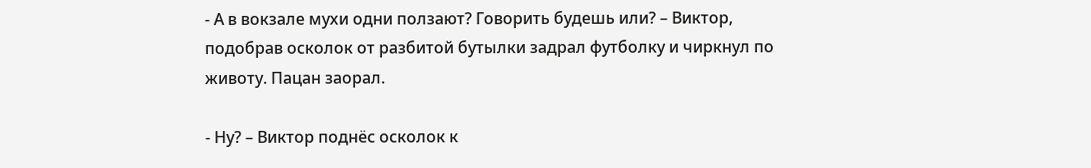- А в вокзале мухи одни ползают? Говорить будешь или? – Виктор, подобрав осколок от разбитой бутылки задрал футболку и чиркнул по животу. Пацан заорал.

- Ну? – Виктор поднёс осколок к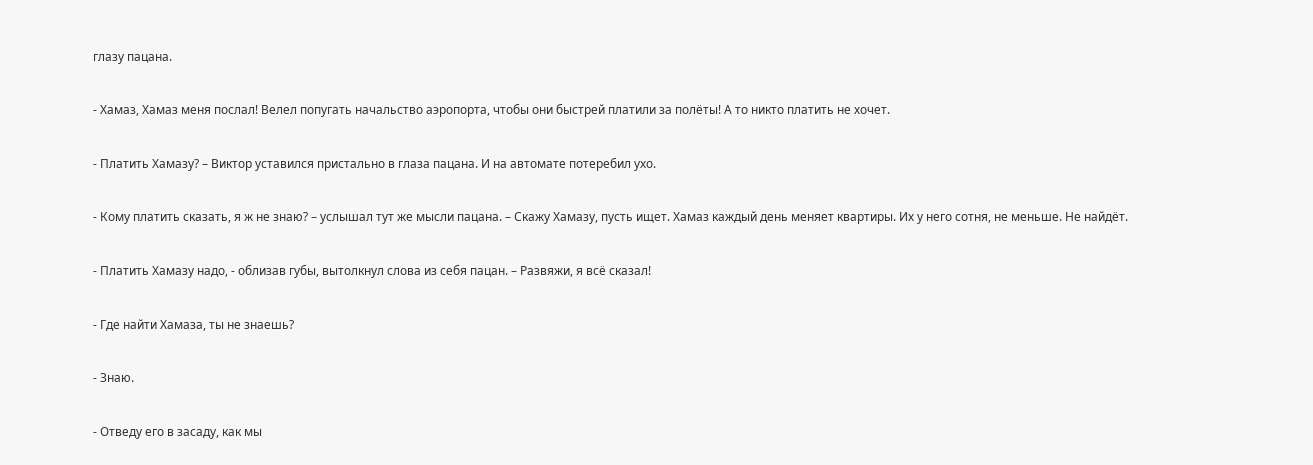глазу пацана.

- Хамаз, Хамаз меня послал! Велел попугать начальство аэропорта, чтобы они быстрей платили за полёты! А то никто платить не хочет.

- Платить Хамазу? – Виктор уставился пристально в глаза пацана. И на автомате потеребил ухо.

- Кому платить сказать, я ж не знаю? – услышал тут же мысли пацана. – Скажу Хамазу, пусть ищет. Хамаз каждый день меняет квартиры. Их у него сотня, не меньше. Не найдёт.

- Платить Хамазу надо, - облизав губы, вытолкнул слова из себя пацан. – Развяжи, я всё сказал!

- Где найти Хамаза, ты не знаешь?

- Знаю.

- Отведу его в засаду, как мы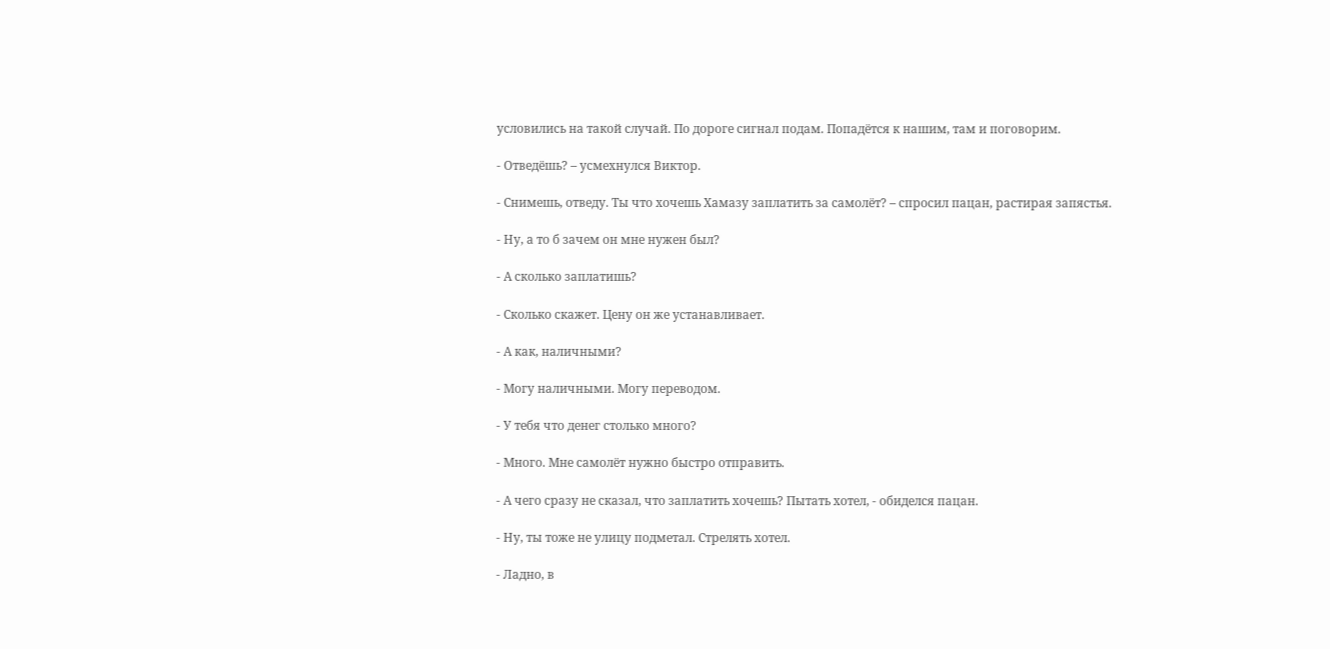условились на такой случай. По дороге сигнал подам. Попадётся к нашим, там и поговорим.

- Отведёшь? – усмехнулся Виктор.

- Снимешь, отведу. Ты что хочешь Хамазу заплатить за самолёт? – спросил пацан, растирая запястья.

- Ну, а то б зачем он мне нужен был?

- А сколько заплатишь?

- Сколько скажет. Цену он же устанавливает.

- А как, наличными?

- Могу наличными. Могу переводом.

- У тебя что денег столько много?

- Много. Мне самолёт нужно быстро отправить.

- А чего сразу не сказал, что заплатить хочешь? Пытать хотел, - обиделся пацан.

- Ну, ты тоже не улицу подметал. Стрелять хотел.

- Ладно, в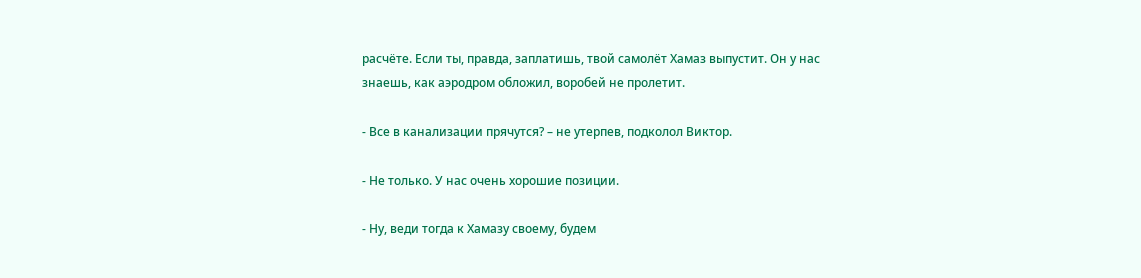расчёте. Если ты, правда, заплатишь, твой самолёт Хамаз выпустит. Он у нас знаешь, как аэродром обложил, воробей не пролетит.

- Все в канализации прячутся? – не утерпев, подколол Виктор.

- Не только. У нас очень хорошие позиции.

- Ну, веди тогда к Хамазу своему, будем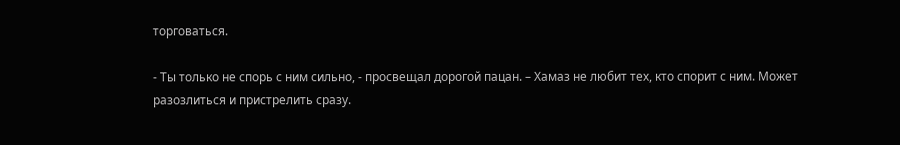торговаться.

- Ты только не спорь с ним сильно, - просвещал дорогой пацан. – Хамаз не любит тех, кто спорит с ним. Может разозлиться и пристрелить сразу.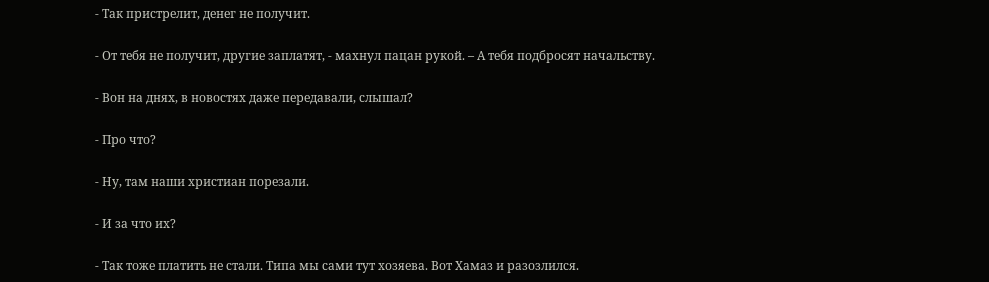- Так пристрелит, денег не получит.

- От тебя не получит, другие заплатят, - махнул пацан рукой. – А тебя подбросят начальству.

- Вон на днях, в новостях даже передавали, слышал?

- Про что?

- Ну, там наши христиан порезали.

- И за что их?

- Так тоже платить не стали. Типа мы сами тут хозяева. Вот Хамаз и разозлился.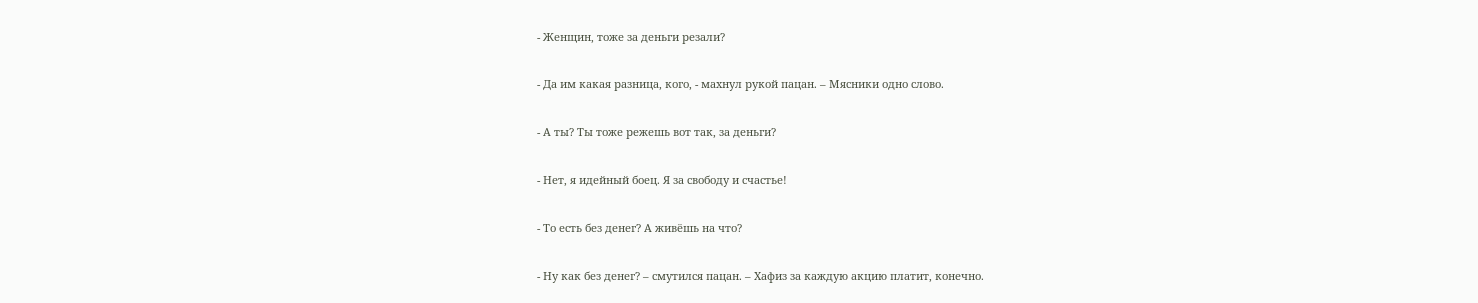- Женщин, тоже за деньги резали?

- Да им какая разница, кого, - махнул рукой пацан. – Мясники одно слово.

- А ты? Ты тоже режешь вот так, за деньги?

- Нет, я идейный боец. Я за свободу и счастье!

- То есть без денег? А живёшь на что?

- Ну как без денег? – смутился пацан. – Хафиз за каждую акцию платит, конечно.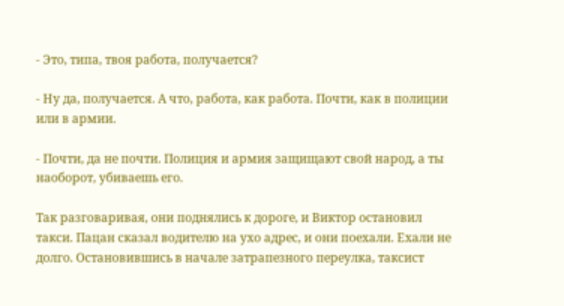- Это, типа, твоя работа, получается?

- Ну да, получается. А что, работа, как работа. Почти, как в полиции или в армии.

- Почти, да не почти. Полиция и армия защищают свой народ, а ты наоборот, убиваешь его.

Так разговаривая, они поднялись к дороге, и Виктор остановил такси. Пацан сказал водителю на ухо адрес, и они поехали. Ехали не долго. Остановившись в начале затрапезного переулка, таксист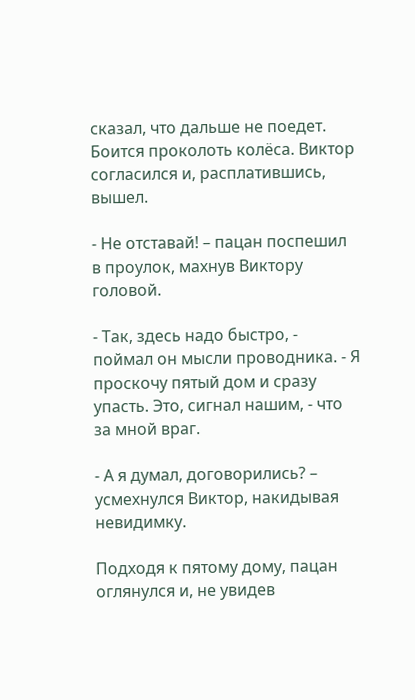сказал, что дальше не поедет. Боится проколоть колёса. Виктор согласился и, расплатившись, вышел.

- Не отставай! – пацан поспешил в проулок, махнув Виктору головой.

- Так, здесь надо быстро, - поймал он мысли проводника. - Я проскочу пятый дом и сразу упасть. Это, сигнал нашим, - что за мной враг.

- А я думал, договорились? – усмехнулся Виктор, накидывая невидимку.

Подходя к пятому дому, пацан оглянулся и, не увидев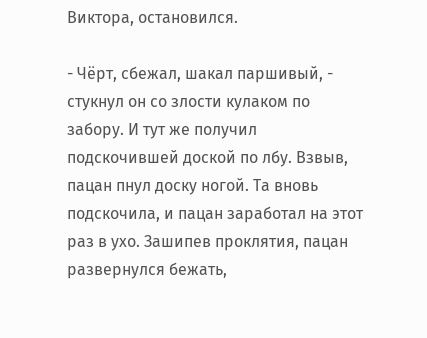Виктора, остановился.

- Чёрт, сбежал, шакал паршивый, - стукнул он со злости кулаком по забору. И тут же получил подскочившей доской по лбу. Взвыв, пацан пнул доску ногой. Та вновь подскочила, и пацан заработал на этот раз в ухо. Зашипев проклятия, пацан развернулся бежать,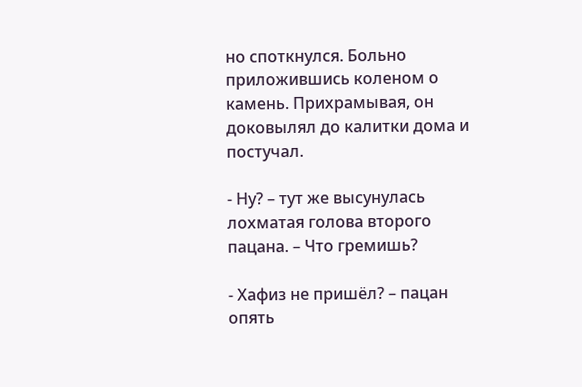но споткнулся. Больно приложившись коленом о камень. Прихрамывая, он доковылял до калитки дома и постучал.

- Ну? – тут же высунулась лохматая голова второго пацана. – Что гремишь?

- Хафиз не пришёл? – пацан опять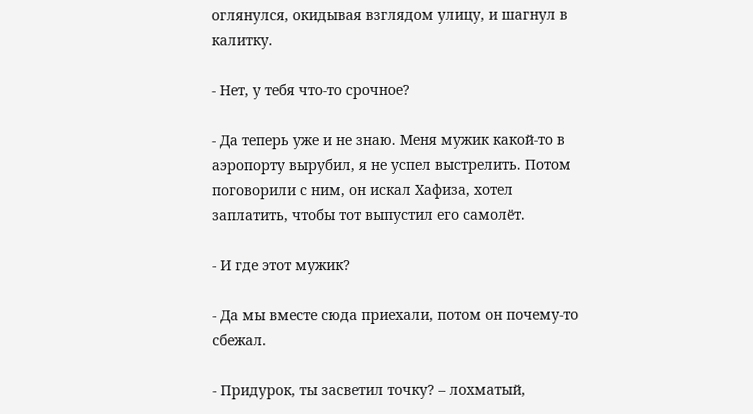оглянулся, окидывая взглядом улицу, и шагнул в калитку.

- Нет, у тебя что-то срочное?

- Да теперь уже и не знаю. Меня мужик какой-то в аэропорту вырубил, я не успел выстрелить. Потом поговорили с ним, он искал Хафиза, хотел заплатить, чтобы тот выпустил его самолёт.

- И где этот мужик?

- Да мы вместе сюда приехали, потом он почему-то сбежал.

- Придурок, ты засветил точку? – лохматый,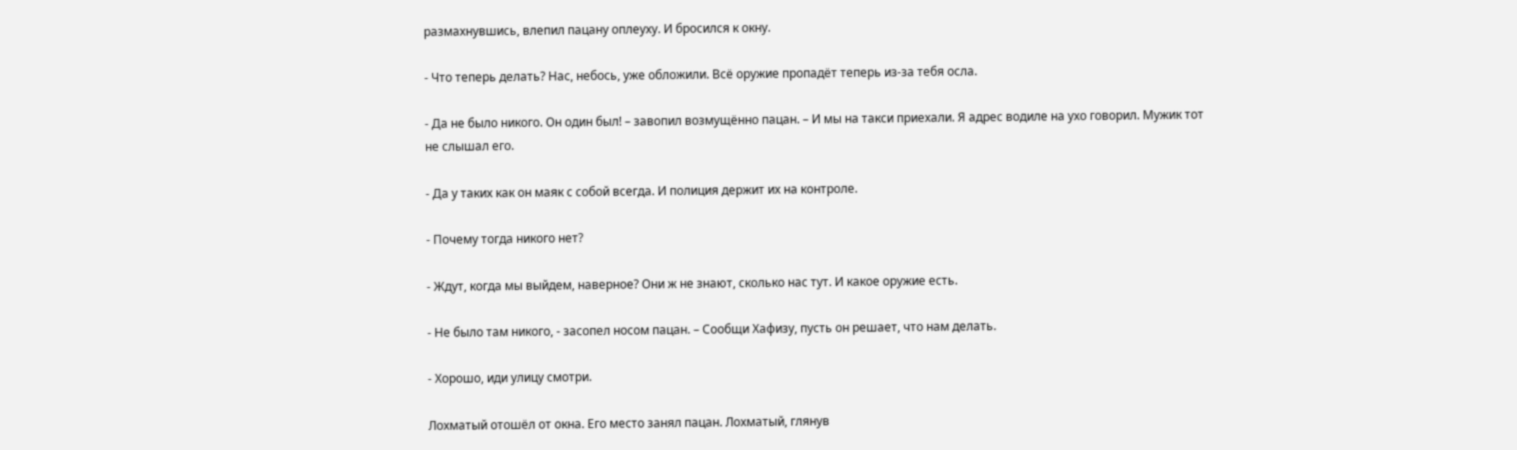размахнувшись, влепил пацану оплеуху. И бросился к окну.

- Что теперь делать? Нас, небось, уже обложили. Всё оружие пропадёт теперь из-за тебя осла.

- Да не было никого. Он один был! – завопил возмущённо пацан. – И мы на такси приехали. Я адрес водиле на ухо говорил. Мужик тот не слышал его.

- Да у таких как он маяк с собой всегда. И полиция держит их на контроле.

- Почему тогда никого нет?

- Ждут, когда мы выйдем, наверное? Они ж не знают, сколько нас тут. И какое оружие есть.

- Не было там никого, - засопел носом пацан. – Сообщи Хафизу, пусть он решает, что нам делать.

- Хорошо, иди улицу смотри.

Лохматый отошёл от окна. Его место занял пацан. Лохматый, глянув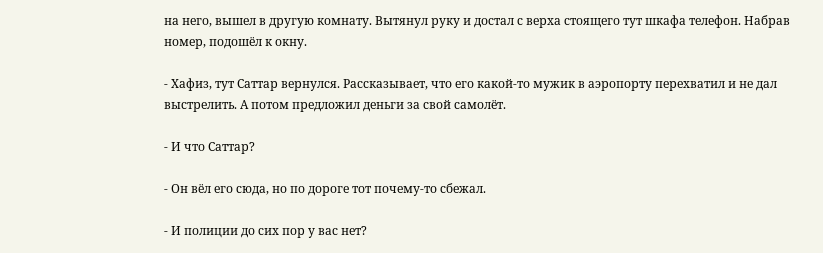на него, вышел в другую комнату. Вытянул руку и достал с верха стоящего тут шкафа телефон. Набрав номер, подошёл к окну.

- Хафиз, тут Саттар вернулся. Рассказывает, что его какой-то мужик в аэропорту перехватил и не дал выстрелить. А потом предложил деньги за свой самолёт.

- И что Саттар?

- Он вёл его сюда, но по дороге тот почему-то сбежал.

- И полиции до сих пор у вас нет?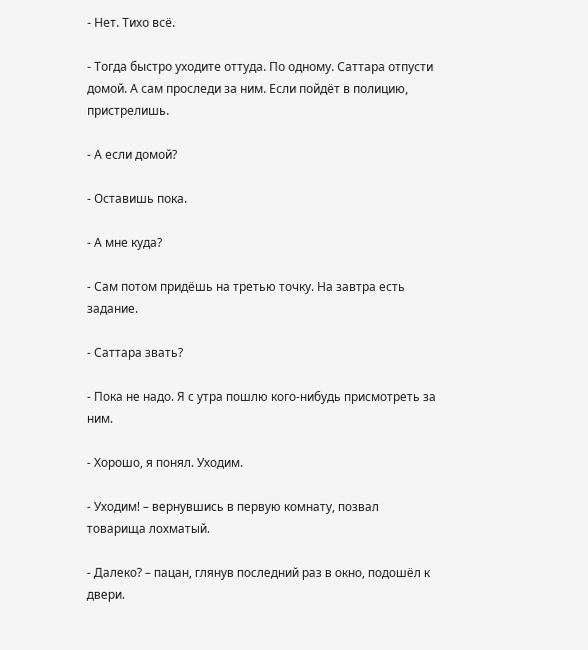- Нет. Тихо всё.

- Тогда быстро уходите оттуда. По одному. Саттара отпусти домой. А сам проследи за ним. Если пойдёт в полицию, пристрелишь.

- А если домой?

- Оставишь пока.

- А мне куда?

- Сам потом придёшь на третью точку. На завтра есть задание.

- Саттара звать?

- Пока не надо. Я с утра пошлю кого-нибудь присмотреть за ним.

- Хорошо, я понял. Уходим.

- Уходим! – вернувшись в первую комнату, позвал товарища лохматый.

- Далеко? – пацан, глянув последний раз в окно, подошёл к двери.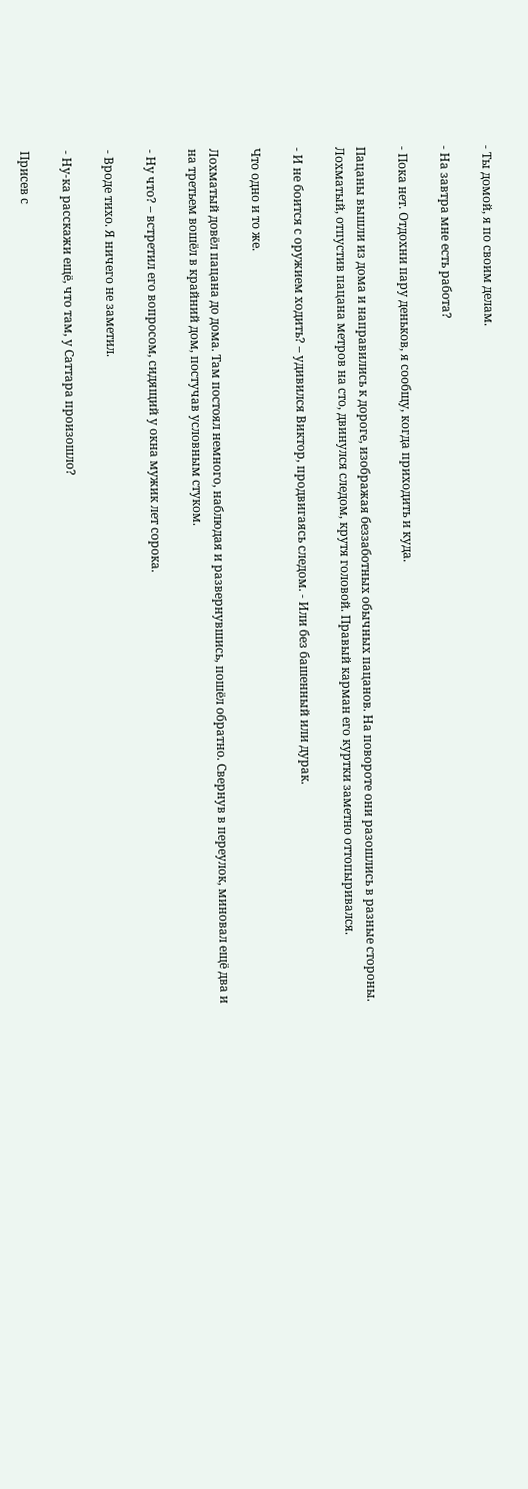- Ты домой, я по своим делам.

- На завтра мне есть работа?

- Пока нет. Отдохни пару деньков, я сообщу, когда приходить и куда.

Пацаны вышли из дома и направились к дороге, изображая беззаботных обычных пацанов. На повороте они разошлись в разные стороны. Лохматый, отпустив пацана метров на сто, двинулся следом, крутя головой. Правый карман его куртки заметно оттопыривался.

- И не боится с оружием ходить? – удивился Виктор, продвигаясь следом. - Или без башенный или дурак.

Что одно и то же.

Лохматый довёл пацана до дома. Там постоял немного, наблюдая и развернувшись, пошёл обратно. Свернув в переулок, миновал ещё два и на третьем вошёл в крайний дом, постучав условным стуком.

- Ну что? – встретил его вопросом, сидящий у окна мужик лет сорока.

- Вроде тихо. Я ничего не заметил.

- Ну-ка расскажи ещё, что там, у Саттара произошло?

Присев с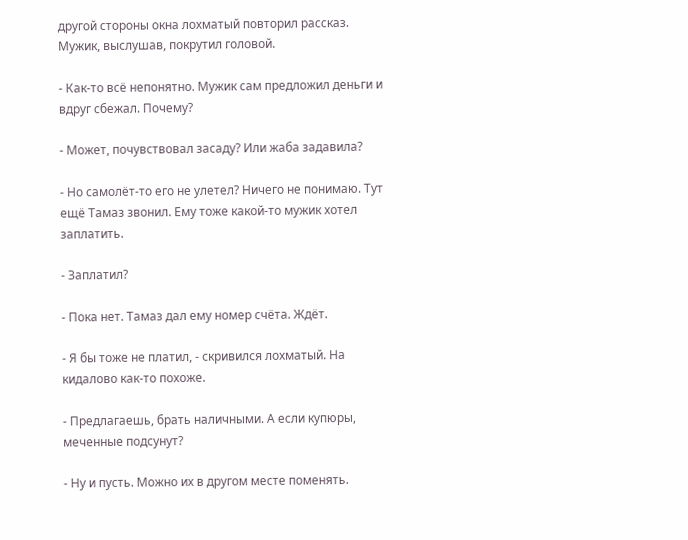другой стороны окна лохматый повторил рассказ. Мужик, выслушав, покрутил головой.

- Как-то всё непонятно. Мужик сам предложил деньги и вдруг сбежал. Почему?

- Может, почувствовал засаду? Или жаба задавила?

- Но самолёт-то его не улетел? Ничего не понимаю. Тут ещё Тамаз звонил. Ему тоже какой-то мужик хотел заплатить.

- Заплатил?

- Пока нет. Тамаз дал ему номер счёта. Ждёт.

- Я бы тоже не платил, - скривился лохматый. На кидалово как-то похоже.

- Предлагаешь, брать наличными. А если купюры, меченные подсунут?

- Ну и пусть. Можно их в другом месте поменять.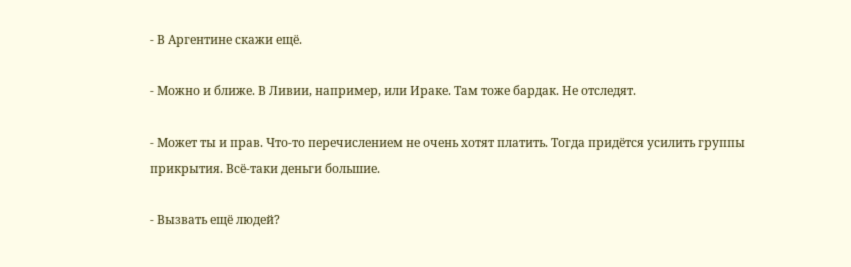- В Аргентине скажи ещё.

- Можно и ближе. В Ливии, например, или Ираке. Там тоже бардак. Не отследят.

- Может ты и прав. Что-то перечислением не очень хотят платить. Тогда придётся усилить группы прикрытия. Всё-таки деньги большие.

- Вызвать ещё людей?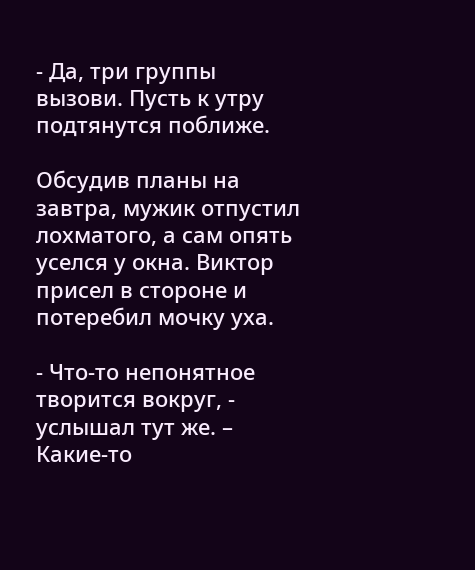- Да, три группы вызови. Пусть к утру подтянутся поближе.

Обсудив планы на завтра, мужик отпустил лохматого, а сам опять уселся у окна. Виктор присел в стороне и потеребил мочку уха.

- Что-то непонятное творится вокруг, - услышал тут же. – Какие-то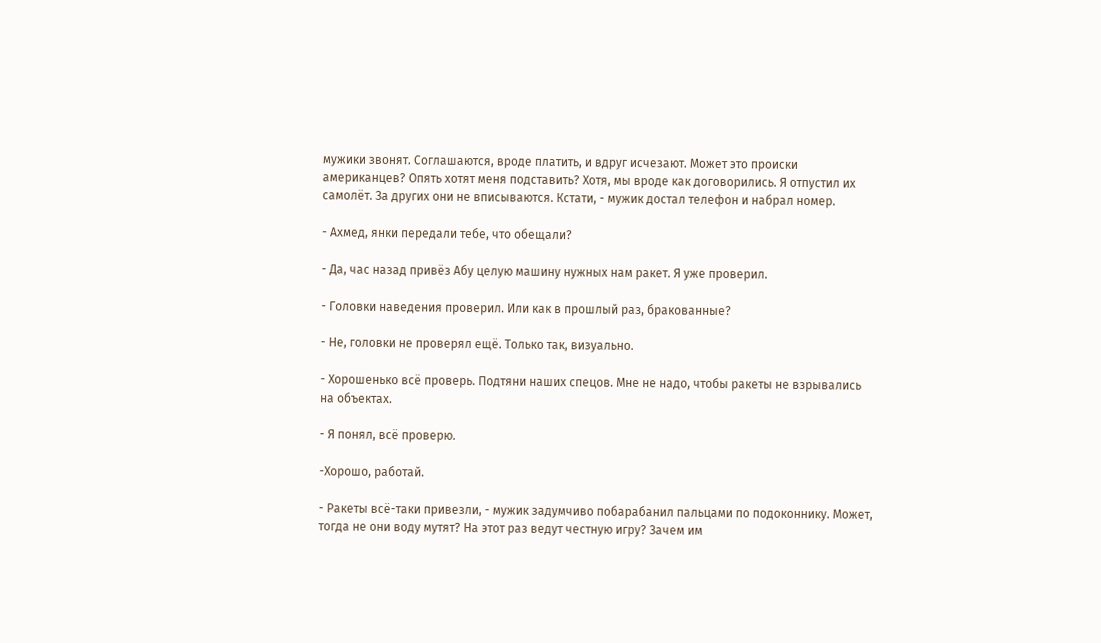мужики звонят. Соглашаются, вроде платить, и вдруг исчезают. Может это происки американцев? Опять хотят меня подставить? Хотя, мы вроде как договорились. Я отпустил их самолёт. За других они не вписываются. Кстати, - мужик достал телефон и набрал номер.

- Ахмед, янки передали тебе, что обещали?

- Да, час назад привёз Абу целую машину нужных нам ракет. Я уже проверил.

- Головки наведения проверил. Или как в прошлый раз, бракованные?

- Не, головки не проверял ещё. Только так, визуально.

- Хорошенько всё проверь. Подтяни наших спецов. Мне не надо, чтобы ракеты не взрывались на объектах.

- Я понял, всё проверю.

-Хорошо, работай.

- Ракеты всё-таки привезли, - мужик задумчиво побарабанил пальцами по подоконнику. Может, тогда не они воду мутят? На этот раз ведут честную игру? Зачем им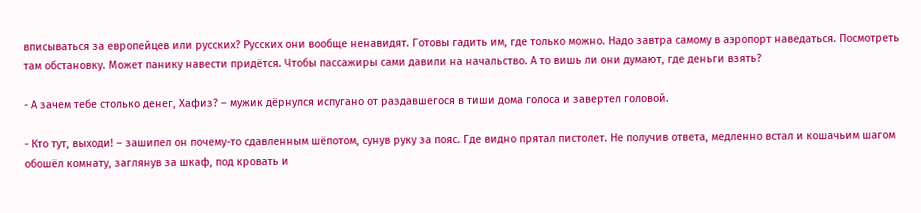вписываться за европейцев или русских? Русских они вообще ненавидят. Готовы гадить им, где только можно. Надо завтра самому в аэропорт наведаться. Посмотреть там обстановку. Может панику навести придётся. Чтобы пассажиры сами давили на начальство. А то вишь ли они думают, где деньги взять?

- А зачем тебе столько денег, Хафиз? – мужик дёрнулся испугано от раздавшегося в тиши дома голоса и завертел головой.

- Кто тут, выходи! – зашипел он почему-то сдавленным шёпотом, сунув руку за пояс. Где видно прятал пистолет. Не получив ответа, медленно встал и кошачьим шагом обошёл комнату, заглянув за шкаф, под кровать и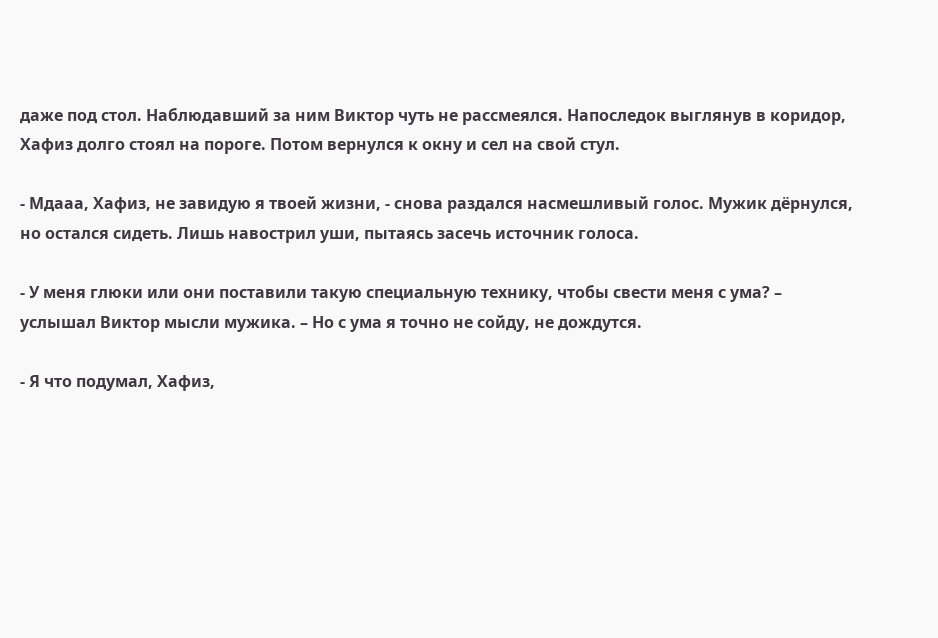даже под стол. Наблюдавший за ним Виктор чуть не рассмеялся. Напоследок выглянув в коридор, Хафиз долго стоял на пороге. Потом вернулся к окну и сел на свой стул.

- Мдааа, Хафиз, не завидую я твоей жизни, - снова раздался насмешливый голос. Мужик дёрнулся, но остался сидеть. Лишь навострил уши, пытаясь засечь источник голоса.

- У меня глюки или они поставили такую специальную технику, чтобы свести меня с ума? – услышал Виктор мысли мужика. – Но с ума я точно не сойду, не дождутся.

- Я что подумал, Хафиз,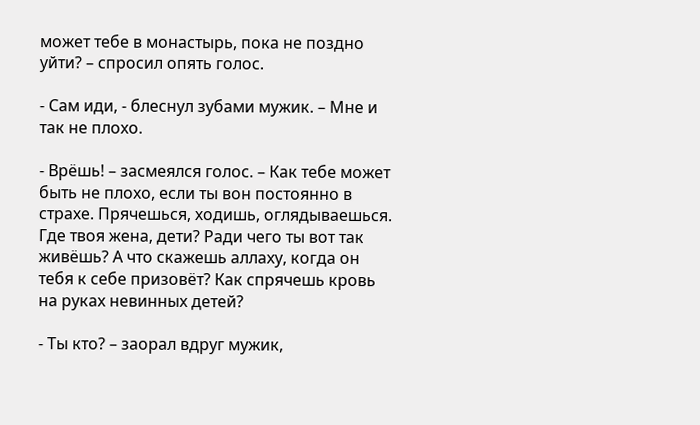может тебе в монастырь, пока не поздно уйти? – спросил опять голос.

- Сам иди, - блеснул зубами мужик. – Мне и так не плохо.

- Врёшь! – засмеялся голос. – Как тебе может быть не плохо, если ты вон постоянно в страхе. Прячешься, ходишь, оглядываешься. Где твоя жена, дети? Ради чего ты вот так живёшь? А что скажешь аллаху, когда он тебя к себе призовёт? Как спрячешь кровь на руках невинных детей?

- Ты кто? – заорал вдруг мужик,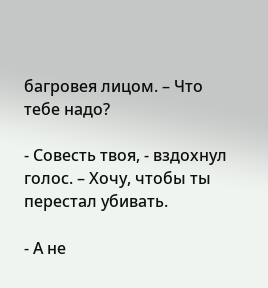багровея лицом. – Что тебе надо?

- Совесть твоя, - вздохнул голос. – Хочу, чтобы ты перестал убивать.

- А не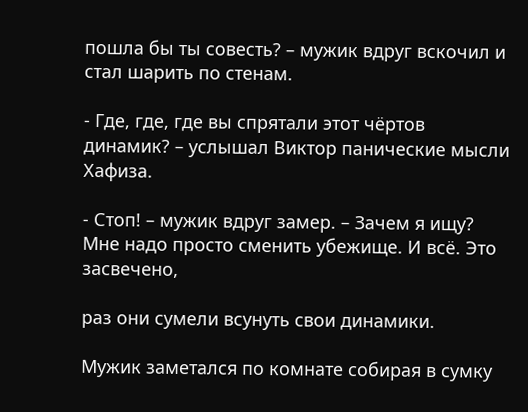пошла бы ты совесть? – мужик вдруг вскочил и стал шарить по стенам.

- Где, где, где вы спрятали этот чёртов динамик? – услышал Виктор панические мысли Хафиза.

- Стоп! – мужик вдруг замер. – Зачем я ищу? Мне надо просто сменить убежище. И всё. Это засвечено,

раз они сумели всунуть свои динамики.

Мужик заметался по комнате собирая в сумку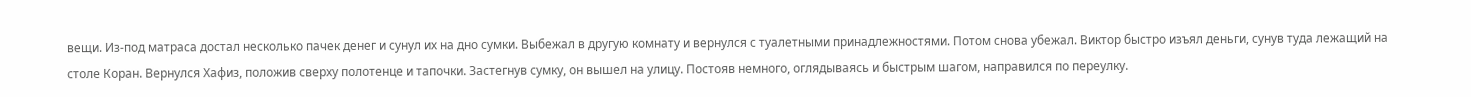вещи. Из-под матраса достал несколько пачек денег и сунул их на дно сумки. Выбежал в другую комнату и вернулся с туалетными принадлежностями. Потом снова убежал. Виктор быстро изъял деньги, сунув туда лежащий на столе Коран. Вернулся Хафиз, положив сверху полотенце и тапочки. Застегнув сумку, он вышел на улицу. Постояв немного, оглядываясь и быстрым шагом, направился по переулку.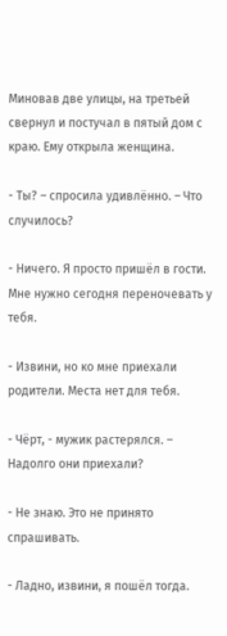Миновав две улицы, на третьей свернул и постучал в пятый дом с краю. Ему открыла женщина.

- Ты? – спросила удивлённо. – Что случилось?

- Ничего. Я просто пришёл в гости. Мне нужно сегодня переночевать у тебя.

- Извини, но ко мне приехали родители. Места нет для тебя.

- Чёрт, - мужик растерялся. – Надолго они приехали?

- Не знаю. Это не принято спрашивать.

- Ладно, извини, я пошёл тогда.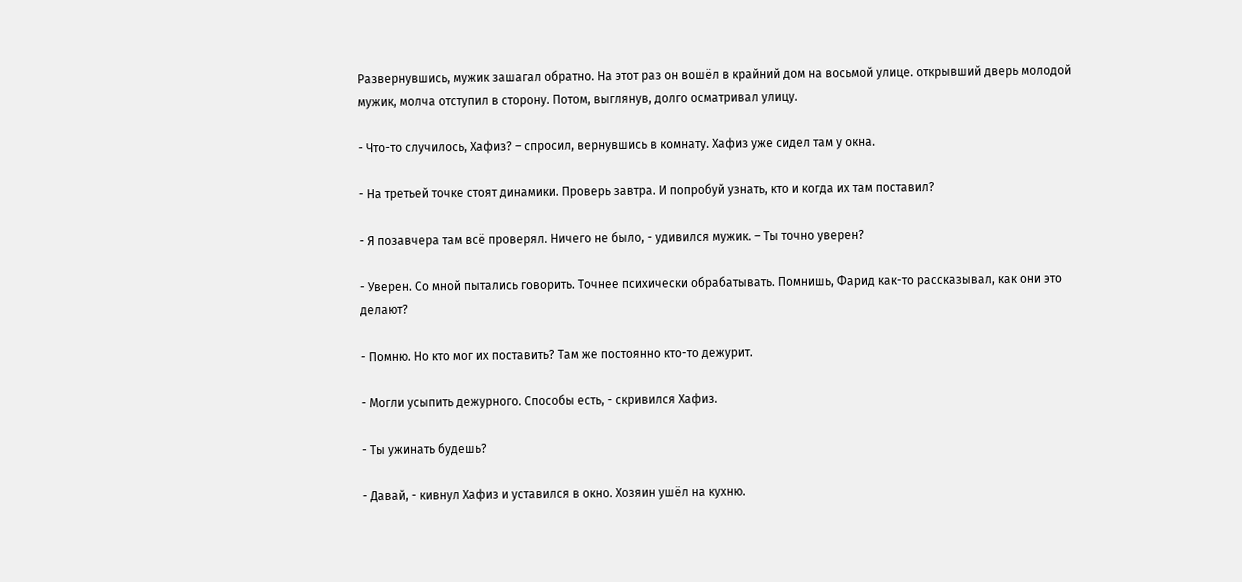Развернувшись, мужик зашагал обратно. На этот раз он вошёл в крайний дом на восьмой улице. открывший дверь молодой мужик, молча отступил в сторону. Потом, выглянув, долго осматривал улицу.

- Что-то случилось, Хафиз? – спросил, вернувшись в комнату. Хафиз уже сидел там у окна.

- На третьей точке стоят динамики. Проверь завтра. И попробуй узнать, кто и когда их там поставил?

- Я позавчера там всё проверял. Ничего не было, - удивился мужик. – Ты точно уверен?

- Уверен. Со мной пытались говорить. Точнее психически обрабатывать. Помнишь, Фарид как-то рассказывал, как они это делают?

- Помню. Но кто мог их поставить? Там же постоянно кто-то дежурит.

- Могли усыпить дежурного. Способы есть, - скривился Хафиз.

- Ты ужинать будешь?

- Давай, - кивнул Хафиз и уставился в окно. Хозяин ушёл на кухню.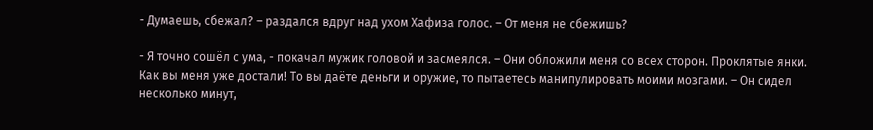- Думаешь, сбежал? – раздался вдруг над ухом Хафиза голос. – От меня не сбежишь?

- Я точно сошёл с ума, - покачал мужик головой и засмеялся. – Они обложили меня со всех сторон. Проклятые янки. Как вы меня уже достали! То вы даёте деньги и оружие, то пытаетесь манипулировать моими мозгами. – Он сидел несколько минут,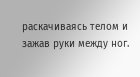раскачиваясь телом и зажав руки между ног.